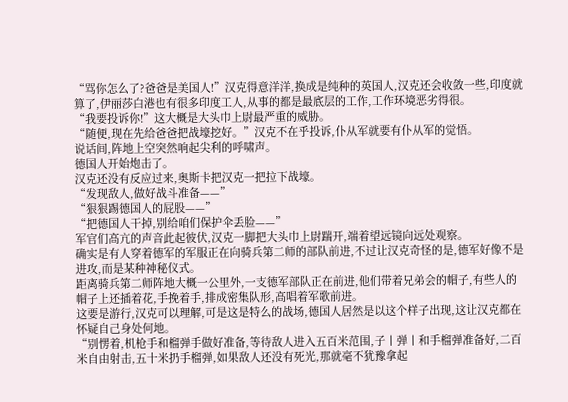“骂你怎么了?爸爸是美国人!”汉克得意洋洋,换成是纯种的英国人,汉克还会收敛一些,印度就算了,伊丽莎白港也有很多印度工人,从事的都是最底层的工作,工作环境恶劣得很。
“我要投诉你!”这大概是大头巾上尉最严重的威胁。
“随便,现在先给爸爸把战壕挖好。”汉克不在乎投诉,仆从军就要有仆从军的觉悟。
说话间,阵地上空突然响起尖利的呼啸声。
德国人开始炮击了。
汉克还没有反应过来,奥斯卡把汉克一把拉下战壕。
“发现敌人,做好战斗准备——”
“狠狠踢德国人的屁股——”
“把德国人干掉,别给咱们保护伞丢脸——”
军官们高亢的声音此起彼伏,汉克一脚把大头巾上尉踹开,端着望远镜向远处观察。
确实是有人穿着德军的军服正在向骑兵第二师的部队前进,不过让汉克奇怪的是,德军好像不是进攻,而是某种神秘仪式。
距离骑兵第二师阵地大概一公里外,一支德军部队正在前进,他们带着兄弟会的帽子,有些人的帽子上还插着花,手挽着手,排成密集队形,高唱着军歌前进。
这要是游行,汉克可以理解,可是这是特么的战场,德国人居然是以这个样子出现,这让汉克都在怀疑自己身处何地。
“别愣着,机枪手和榴弹手做好准备,等待敌人进入五百米范围,子丨弹丨和手榴弹准备好,二百米自由射击,五十米扔手榴弹,如果敌人还没有死光,那就毫不犹豫拿起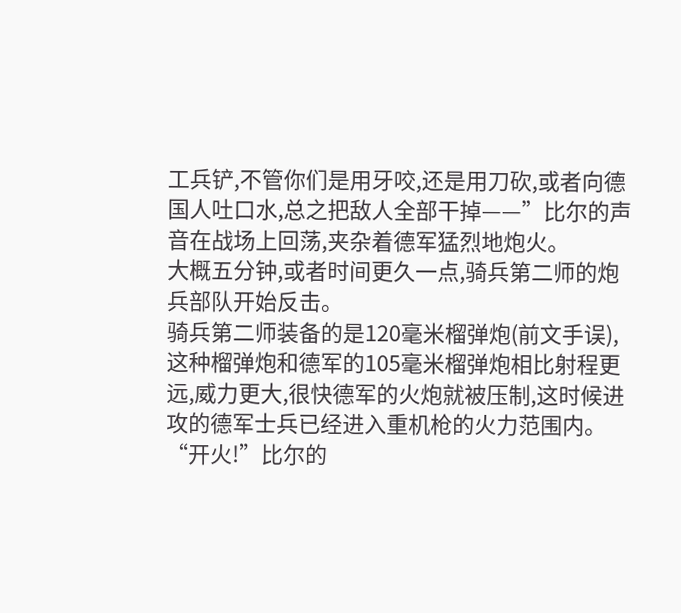工兵铲,不管你们是用牙咬,还是用刀砍,或者向德国人吐口水,总之把敌人全部干掉——”比尔的声音在战场上回荡,夹杂着德军猛烈地炮火。
大概五分钟,或者时间更久一点,骑兵第二师的炮兵部队开始反击。
骑兵第二师装备的是120毫米榴弹炮(前文手误),这种榴弹炮和德军的105毫米榴弹炮相比射程更远,威力更大,很快德军的火炮就被压制,这时候进攻的德军士兵已经进入重机枪的火力范围内。
“开火!”比尔的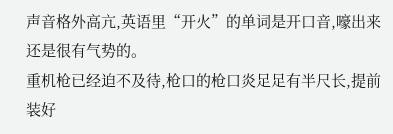声音格外高亢,英语里“开火”的单词是开口音,嚎出来还是很有气势的。
重机枪已经迫不及待,枪口的枪口炎足足有半尺长,提前装好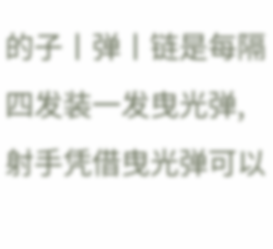的子丨弹丨链是每隔四发装一发曳光弹,射手凭借曳光弹可以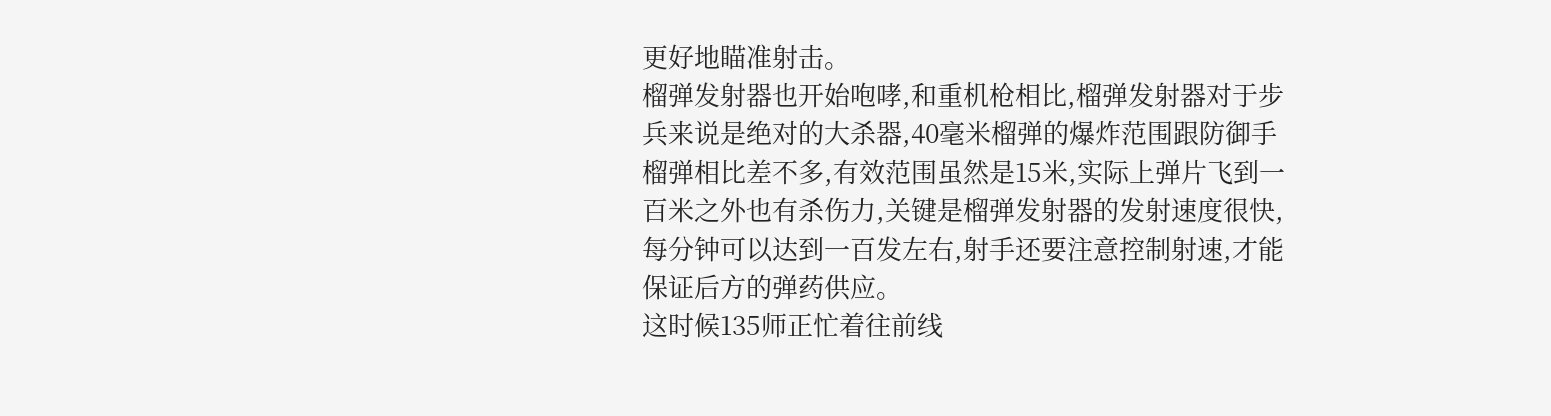更好地瞄准射击。
榴弹发射器也开始咆哮,和重机枪相比,榴弹发射器对于步兵来说是绝对的大杀器,40毫米榴弹的爆炸范围跟防御手榴弹相比差不多,有效范围虽然是15米,实际上弹片飞到一百米之外也有杀伤力,关键是榴弹发射器的发射速度很快,每分钟可以达到一百发左右,射手还要注意控制射速,才能保证后方的弹药供应。
这时候135师正忙着往前线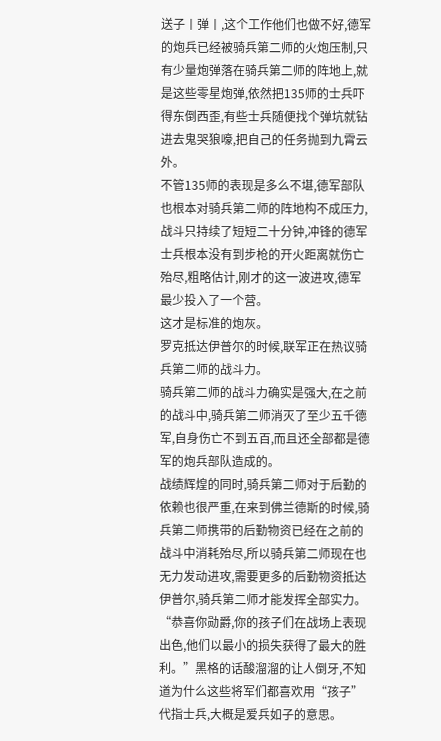送子丨弹丨,这个工作他们也做不好,德军的炮兵已经被骑兵第二师的火炮压制,只有少量炮弹落在骑兵第二师的阵地上,就是这些零星炮弹,依然把135师的士兵吓得东倒西歪,有些士兵随便找个弹坑就钻进去鬼哭狼嚎,把自己的任务抛到九霄云外。
不管135师的表现是多么不堪,德军部队也根本对骑兵第二师的阵地构不成压力,战斗只持续了短短二十分钟,冲锋的德军士兵根本没有到步枪的开火距离就伤亡殆尽,粗略估计,刚才的这一波进攻,德军最少投入了一个营。
这才是标准的炮灰。
罗克抵达伊普尔的时候,联军正在热议骑兵第二师的战斗力。
骑兵第二师的战斗力确实是强大,在之前的战斗中,骑兵第二师消灭了至少五千德军,自身伤亡不到五百,而且还全部都是德军的炮兵部队造成的。
战绩辉煌的同时,骑兵第二师对于后勤的依赖也很严重,在来到佛兰德斯的时候,骑兵第二师携带的后勤物资已经在之前的战斗中消耗殆尽,所以骑兵第二师现在也无力发动进攻,需要更多的后勤物资抵达伊普尔,骑兵第二师才能发挥全部实力。
“恭喜你勋爵,你的孩子们在战场上表现出色,他们以最小的损失获得了最大的胜利。”黑格的话酸溜溜的让人倒牙,不知道为什么这些将军们都喜欢用“孩子”代指士兵,大概是爱兵如子的意思。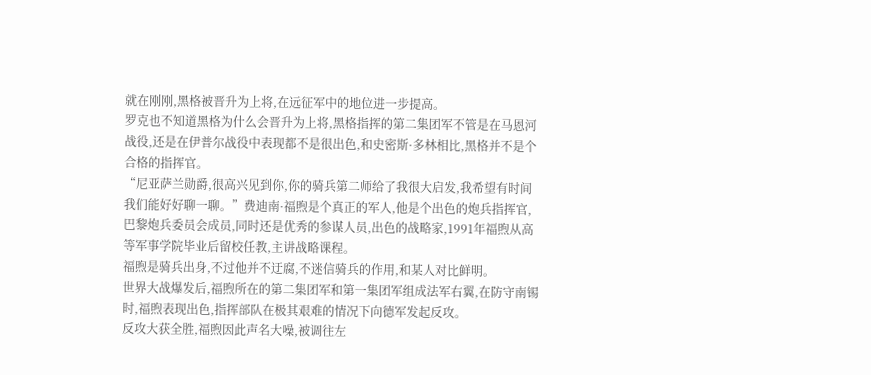就在刚刚,黑格被晋升为上将,在远征军中的地位进一步提高。
罗克也不知道黑格为什么会晋升为上将,黑格指挥的第二集团军不管是在马恩河战役,还是在伊普尔战役中表现都不是很出色,和史密斯·多林相比,黑格并不是个合格的指挥官。
“尼亚萨兰勋爵,很高兴见到你,你的骑兵第二师给了我很大启发,我希望有时间我们能好好聊一聊。”费迪南·福煦是个真正的军人,他是个出色的炮兵指挥官,巴黎炮兵委员会成员,同时还是优秀的参谋人员,出色的战略家,1991年福煦从高等军事学院毕业后留校任教,主讲战略课程。
福煦是骑兵出身,不过他并不迂腐,不迷信骑兵的作用,和某人对比鲜明。
世界大战爆发后,福煦所在的第二集团军和第一集团军组成法军右翼,在防守南锡时,福煦表现出色,指挥部队在极其艰难的情况下向德军发起反攻。
反攻大获全胜,福煦因此声名大噪,被调往左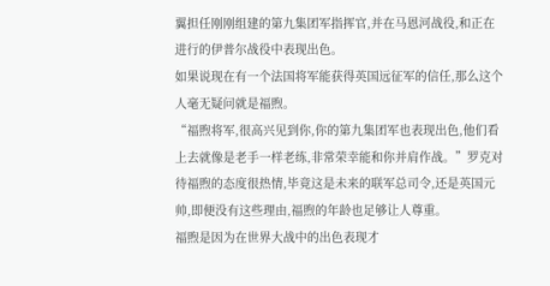翼担任刚刚组建的第九集团军指挥官,并在马恩河战役,和正在进行的伊普尔战役中表现出色。
如果说现在有一个法国将军能获得英国远征军的信任,那么这个人毫无疑问就是福煦。
“福煦将军,很高兴见到你,你的第九集团军也表现出色,他们看上去就像是老手一样老练,非常荣幸能和你并肩作战。”罗克对待福煦的态度很热情,毕竟这是未来的联军总司令,还是英国元帅,即便没有这些理由,福煦的年龄也足够让人尊重。
福煦是因为在世界大战中的出色表现才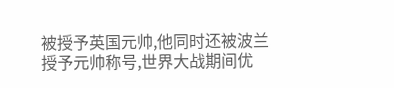被授予英国元帅,他同时还被波兰授予元帅称号,世界大战期间优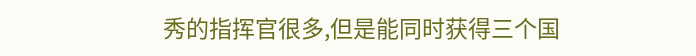秀的指挥官很多,但是能同时获得三个国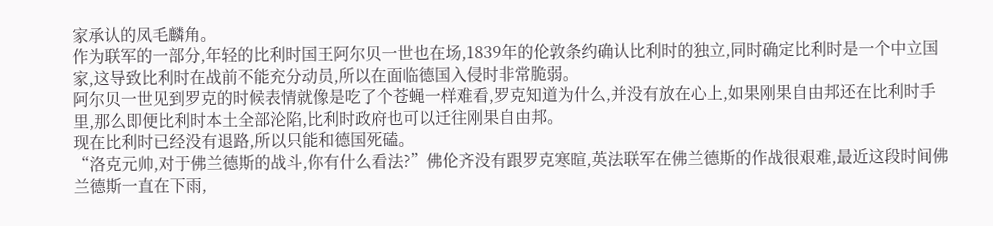家承认的凤毛麟角。
作为联军的一部分,年轻的比利时国王阿尔贝一世也在场,1839年的伦敦条约确认比利时的独立,同时确定比利时是一个中立国家,这导致比利时在战前不能充分动员,所以在面临德国入侵时非常脆弱。
阿尔贝一世见到罗克的时候表情就像是吃了个苍蝇一样难看,罗克知道为什么,并没有放在心上,如果刚果自由邦还在比利时手里,那么即便比利时本土全部沦陷,比利时政府也可以迁往刚果自由邦。
现在比利时已经没有退路,所以只能和德国死磕。
“洛克元帅,对于佛兰德斯的战斗,你有什么看法?”佛伦齐没有跟罗克寒暄,英法联军在佛兰德斯的作战很艰难,最近这段时间佛兰德斯一直在下雨,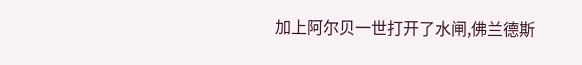加上阿尔贝一世打开了水闸,佛兰德斯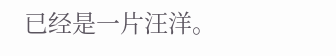已经是一片汪洋。